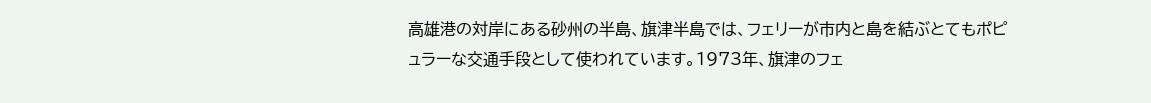高雄港の対岸にある砂州の半島、旗津半島では、フェリーが市内と島を結ぶとてもポピュラーな交通手段として使われています。1973年、旗津のフェ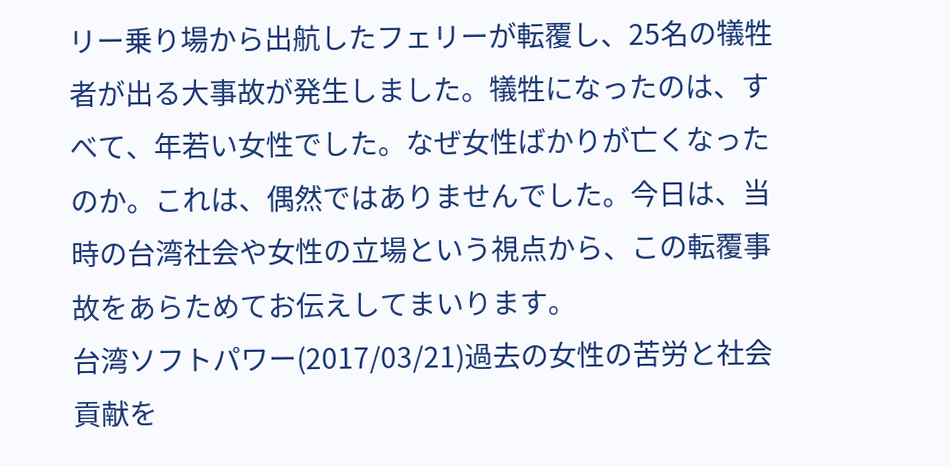リー乗り場から出航したフェリーが転覆し、25名の犠牲者が出る大事故が発生しました。犠牲になったのは、すべて、年若い女性でした。なぜ女性ばかりが亡くなったのか。これは、偶然ではありませんでした。今日は、当時の台湾社会や女性の立場という視点から、この転覆事故をあらためてお伝えしてまいります。
台湾ソフトパワー(2017/03/21)過去の女性の苦労と社会貢献を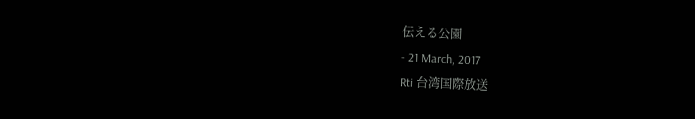伝える公園
- 21 March, 2017
Rti 台湾国際放送